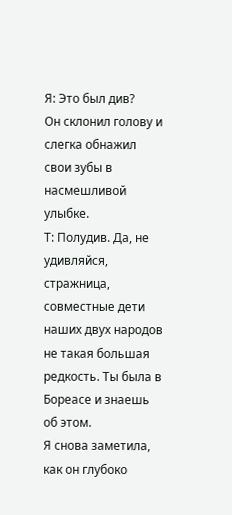Я: Это был див?
Он склонил голову и слегка обнажил свои зубы в насмешливой улыбке.
Т: Полудив. Да, не удивляйся, стражница, совместные дети наших двух народов не такая большая редкость. Ты была в Бореасе и знаешь об этом.
Я снова заметила, как он глубоко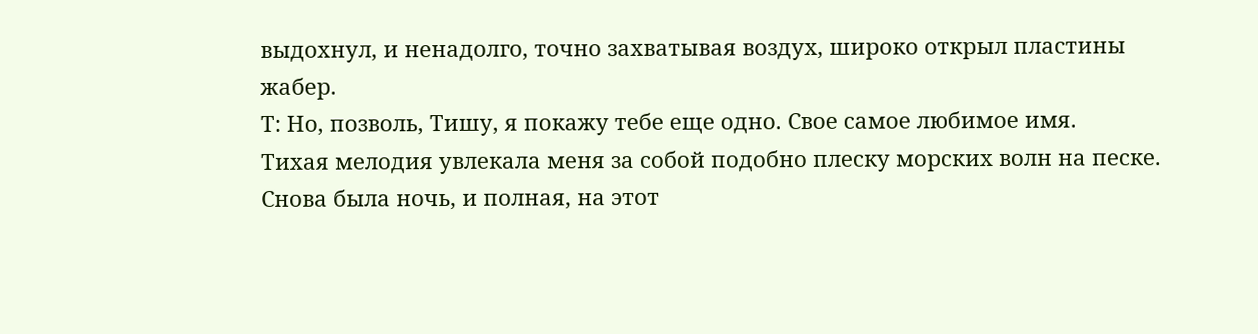выдохнул, и ненадолго, точно захватывая воздух, широко открыл пластины жабер.
Т: Но, позволь, Тишу, я покажу тебе еще одно. Свое самое любимое имя.
Тихая мелодия увлекала меня за собой подобно плеску морских волн на песке. Снова была ночь, и полная, на этот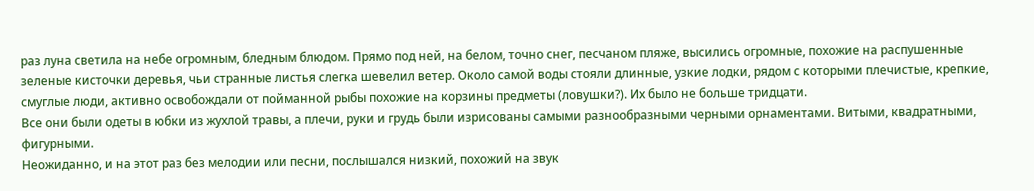раз луна светила на небе огромным, бледным блюдом. Прямо под ней, на белом, точно снег, песчаном пляже, высились огромные, похожие на распушенные зеленые кисточки деревья, чьи странные листья слегка шевелил ветер. Около самой воды стояли длинные, узкие лодки, рядом с которыми плечистые, крепкие, смуглые люди, активно освобождали от пойманной рыбы похожие на корзины предметы (ловушки?). Их было не больше тридцати.
Все они были одеты в юбки из жухлой травы, а плечи, руки и грудь были изрисованы самыми разнообразными черными орнаментами. Витыми, квадратными, фигурными.
Неожиданно, и на этот раз без мелодии или песни, послышался низкий, похожий на звук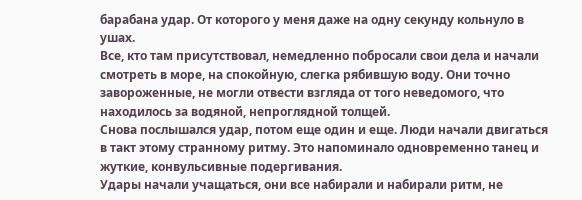барабана удар. От которого у меня даже на одну секунду кольнуло в ушах.
Все, кто там присутствовал, немедленно побросали свои дела и начали смотреть в море, на спокойную, слегка рябившую воду. Они точно завороженные, не могли отвести взгляда от того неведомого, что находилось за водяной, непроглядной толщей.
Снова послышался удар, потом еще один и еще. Люди начали двигаться в такт этому странному ритму. Это напоминало одновременно танец и жуткие, конвульсивные подергивания.
Удары начали учащаться, они все набирали и набирали ритм, не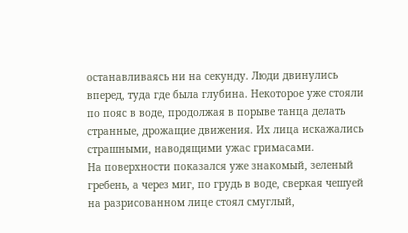останавливаясь ни на секунду. Люди двинулись вперед, туда где была глубина. Некоторое уже стояли по пояс в воде, продолжая в порыве танца делать странные, дрожащие движения. Их лица искажались страшными, наводящими ужас гримасами.
На поверхности показался уже знакомый, зеленый гребень, а через миг, по грудь в воде, сверкая чешуей на разрисованном лице стоял смуглый,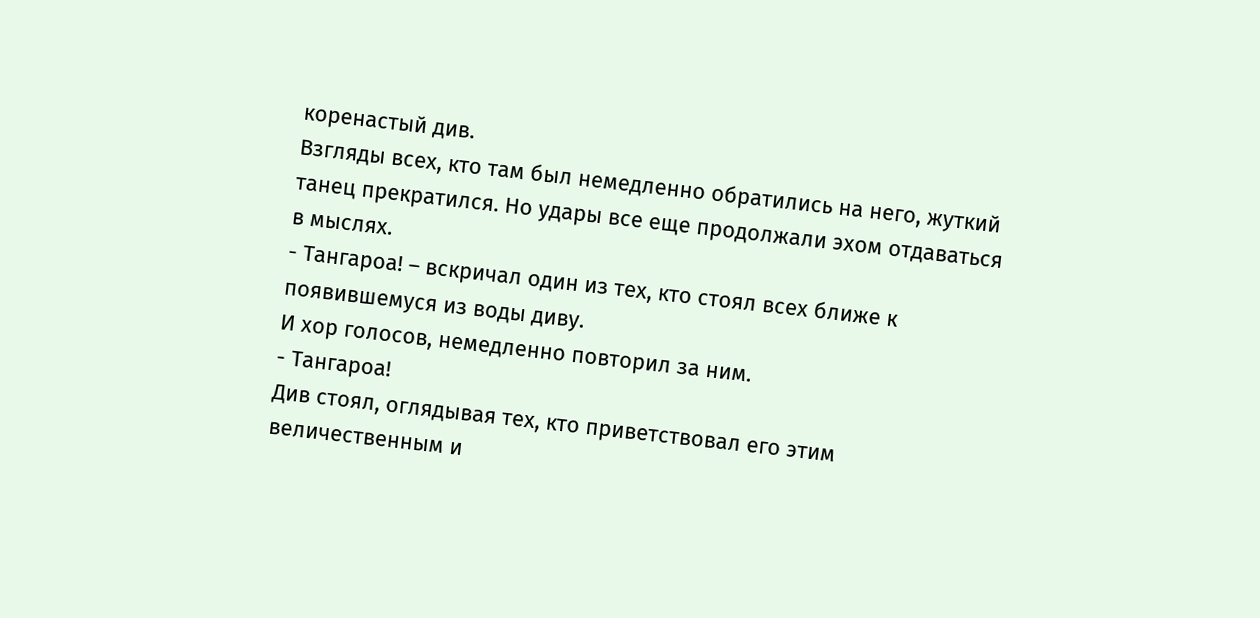коренастый див.
Взгляды всех, кто там был немедленно обратились на него, жуткий танец прекратился. Но удары все еще продолжали эхом отдаваться в мыслях.
- Тангароа! – вскричал один из тех, кто стоял всех ближе к появившемуся из воды диву.
И хор голосов, немедленно повторил за ним.
- Тангароа!
Див стоял, оглядывая тех, кто приветствовал его этим величественным и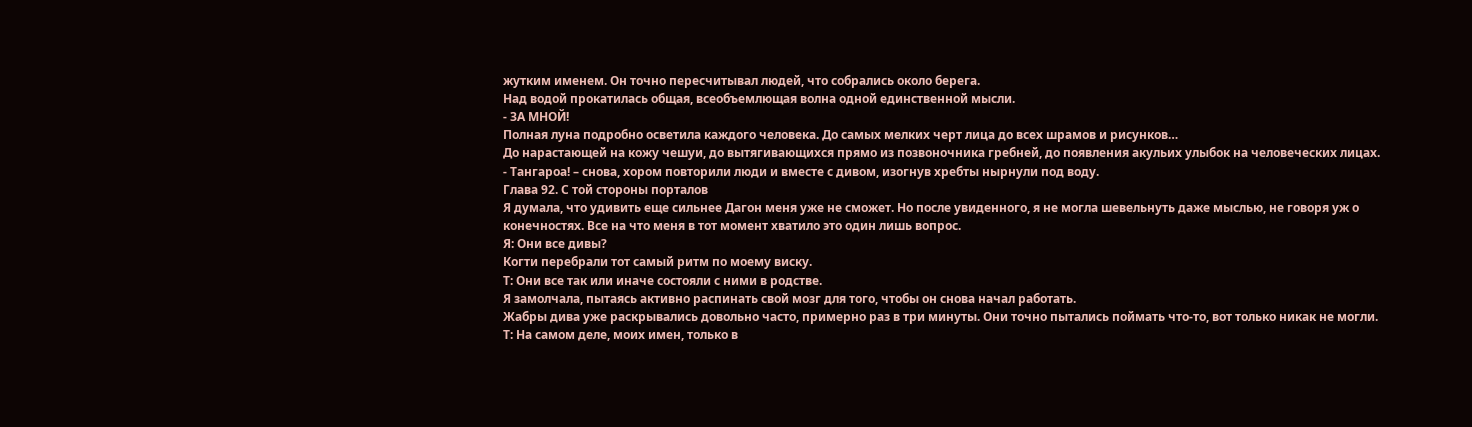жутким именем. Он точно пересчитывал людей, что собрались около берега.
Над водой прокатилась общая, всеобъемлющая волна одной единственной мысли.
- ЗА МНОЙ!
Полная луна подробно осветила каждого человека. До самых мелких черт лица до всех шрамов и рисунков…
До нарастающей на кожу чешуи, до вытягивающихся прямо из позвоночника гребней, до появления акульих улыбок на человеческих лицах.
- Тангароа! – снова, хором повторили люди и вместе с дивом, изогнув хребты нырнули под воду.
Глава 92. С той стороны порталов
Я думала, что удивить еще сильнее Дагон меня уже не сможет. Но после увиденного, я не могла шевельнуть даже мыслью, не говоря уж о конечностях. Все на что меня в тот момент хватило это один лишь вопрос.
Я: Они все дивы?
Когти перебрали тот самый ритм по моему виску.
Т: Они все так или иначе состояли с ними в родстве.
Я замолчала, пытаясь активно распинать свой мозг для того, чтобы он снова начал работать.
Жабры дива уже раскрывались довольно часто, примерно раз в три минуты. Они точно пытались поймать что-то, вот только никак не могли.
Т: На самом деле, моих имен, только в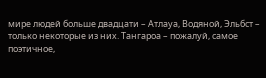мире людей больше двадцати – Атлауа, Водяной, Эльбст – только некоторые из них. Тангароа – пожалуй, самое поэтичное,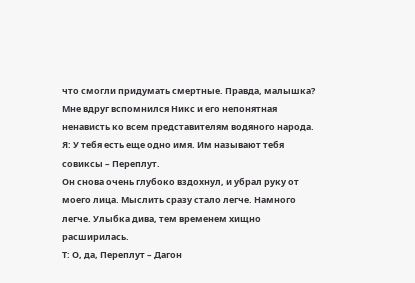что смогли придумать смертные. Правда, малышка?
Мне вдруг вспомнился Никс и его непонятная ненависть ко всем представителям водяного народа.
Я: У тебя есть еще одно имя. Им называют тебя совиксы – Переплут.
Он снова очень глубоко вздохнул, и убрал руку от моего лица. Мыслить сразу стало легче. Намного легче. Улыбка дива, тем временем хищно расширилась.
Т: О, да, Переплут – Дагон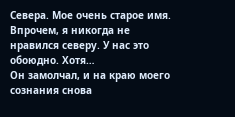Севера. Мое очень старое имя. Впрочем, я никогда не нравился северу. У нас это обоюдно. Хотя…
Он замолчал, и на краю моего сознания снова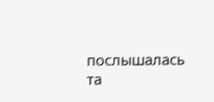послышалась та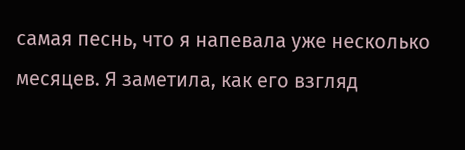самая песнь, что я напевала уже несколько месяцев. Я заметила, как его взгляд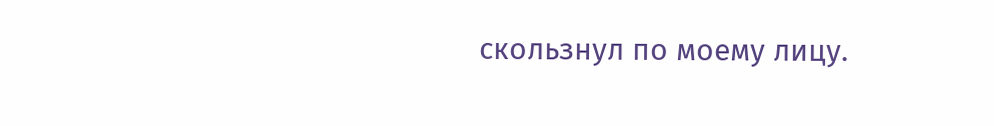скользнул по моему лицу.